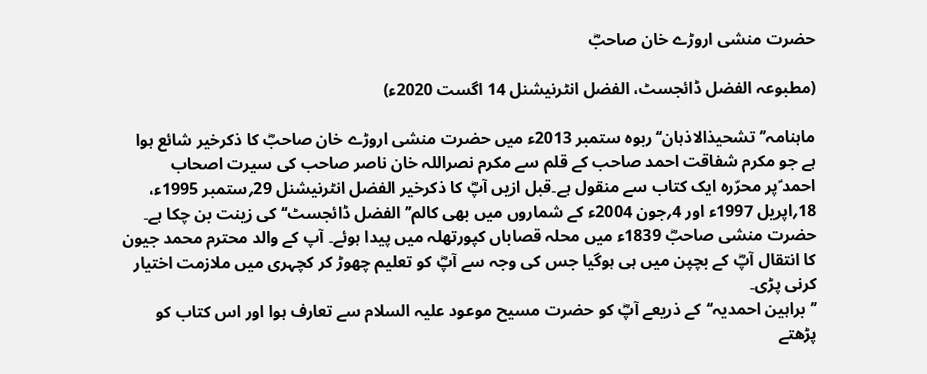حضرت منشی اروڑے خان صاحبؓ

(مطبوعہ الفضل ڈائجسٹ، الفضل انٹرنیشنل 14 اگست 2020ء)

ماہنامہ’’تشحیذالاذہان‘‘ربوہ ستمبر 2013ء میں حضرت منشی اروڑے خان صاحبؓ کا ذکرخیر شائع ہوا ہے جو مکرم شفاقت احمد صاحب کے قلم سے مکرم نصراللہ خان ناصر صاحب کی سیرت اصحاب احمد ؑپر محرّرہ ایک کتاب سے منقول ہے۔قبل ازیں آپؓ کا ذکرخیر الفضل انٹرنیشنل 29؍ستمبر 1995ء، 18؍اپریل 1997ء اور 4؍جون 2004ء کے شماروں میں بھی کالم’’الفضل ڈائجسٹ‘‘کی زینت بن چکا ہے۔
حضرت منشی صاحبؓ 1839ء میں محلہ قصاباں کپورتھلہ میں پیدا ہوئے۔ آپ کے والد محترم محمد جیون کا انتقال آپؓ کے بچپن میں ہی ہوگیا جس کی وجہ سے آپؓ کو تعلیم چھوڑ کر کچہری میں ملازمت اختیار کرنی پڑی۔
’’براہین احمدیہ‘‘کے ذریعے آپؓ کو حضرت مسیح موعود علیہ السلام سے تعارف ہوا اور اس کتاب کو پڑھتے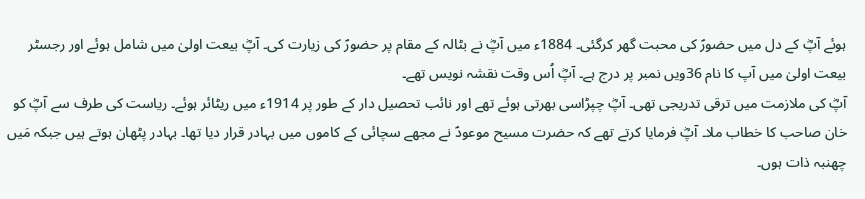ہوئے آپؓ کے دل میں حضورؑ کی محبت گھر کرگئی۔ 1884ء میں آپؓ نے بٹالہ کے مقام پر حضورؑ کی زیارت کی۔ آپؓ بیعت اولیٰ میں شامل ہوئے اور رجسٹر بیعت اولیٰ میں آپ کا نام 36ویں نمبر پر درج ہے۔ آپؓ اُس وقت نقشہ نویس تھے۔
آپؓ کی ملازمت میں ترقی تدریجی تھی۔ آپؓ چپڑاسی بھرتی ہوئے تھے اور نائب تحصیل دار کے طور پر 1914ء میں ریٹائر ہوئے۔ ریاست کی طرف سے آپؓ کو خان صاحب کا خطاب ملا۔ آپؓ فرمایا کرتے تھے کہ حضرت مسیح موعودؑ نے مجھے سچائی کے کاموں میں بہادر قرار دیا تھا۔ بہادر پٹھان ہوتے ہیں جبکہ مَیں چھنبہ ذات ہوں۔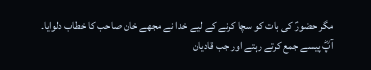مگر حضورؑ کی بات کو سچا کرنے کے لیے خدا نے مجھے خان صاحب کا خطاب دلوایا۔
آپؓ پیسے جمع کرتے رہتے اور جب قادیان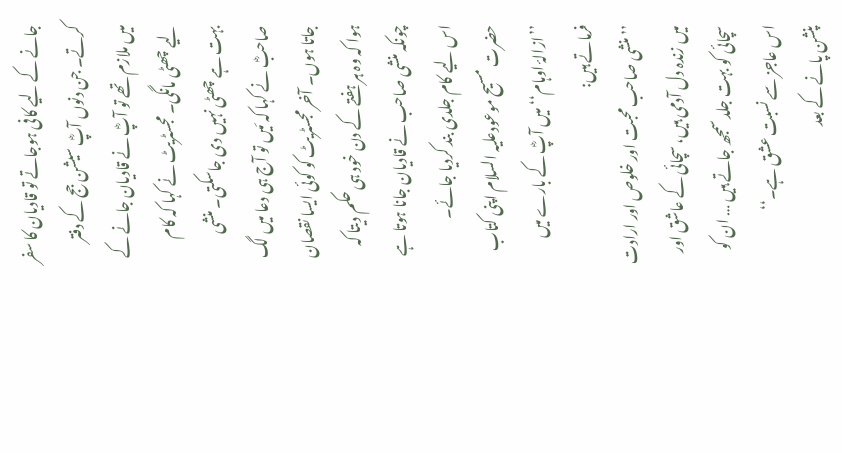جانے کے لیے کافی ہوجاتے تو قادیان کا سفر کرتے۔ جن دنوں آپؓ سیشن جج کے دفتر میں ملازم تھے تو آپؓ نے قادیان جانے کے لیے چھٹی مانگی۔ مجسٹریٹ نے کہا کہ کام بہت ہے چھٹی نہیں دی جاسکتی۔ منشی صاحبؓ نے کہا کہ مَیں تو آج ہی دعا میں لگ جاتا ہوں۔ آخر مجسٹریٹ کو کوئی ایسا نقصان ہوا کہ وہ ہر ہفتے کے دن خود ہی حکم دیتا کہ چونکہ منشی صاحب نے قادیان جانا ہوتا ہے اس لیے کام جلدی بند کردیا جائے۔
حضرت مسیح موعودعلیہ السلام اپنی کتاب ’’ازالۂ اوہام‘‘ میں آپؓ کے بارے میں فرماتے ہیں:
’’منشی صاحب محبت اور خلوص اور ارادت میں زندہ دل آدمی ہیں، سچائی کے عاشق اور سچائی کو بہت جلد سمجھ جاتے ہیں … ان کو اس عاجز سے نسبت عشق ہے۔‘‘
پنشن پانے کے بعد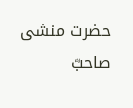حضرت منشی صاحبؓ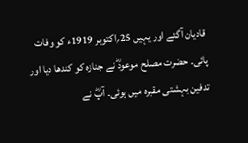قادیان آگئے اور یہیں 25؍اکتوبر 1919ء کو وفات پائی۔ حضرت مصلح موعودؓ نے جنازہ کو کندھا دیا اور تدفین بہشتی مقبرہ میں ہوئی۔ آپؓ نے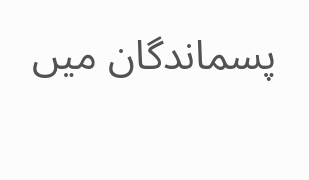پسماندگان میں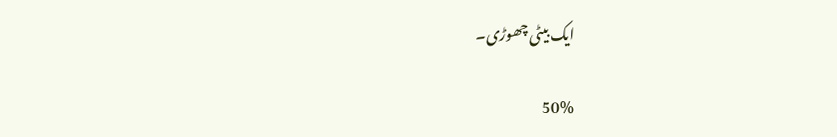ایک بیٹی چھوڑی۔

50%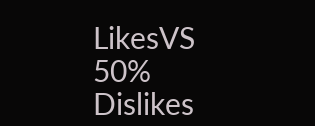LikesVS
50% Dislikes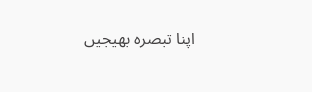اپنا تبصرہ بھیجیں